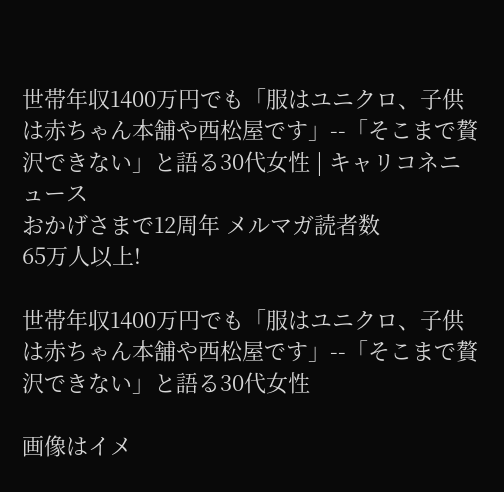世帯年収1400万円でも「服はユニクロ、子供は赤ちゃん本舗や西松屋です」--「そこまで贅沢できない」と語る30代女性 | キャリコネニュース
おかげさまで12周年 メルマガ読者数
65万人以上!

世帯年収1400万円でも「服はユニクロ、子供は赤ちゃん本舗や西松屋です」--「そこまで贅沢できない」と語る30代女性

画像はイメ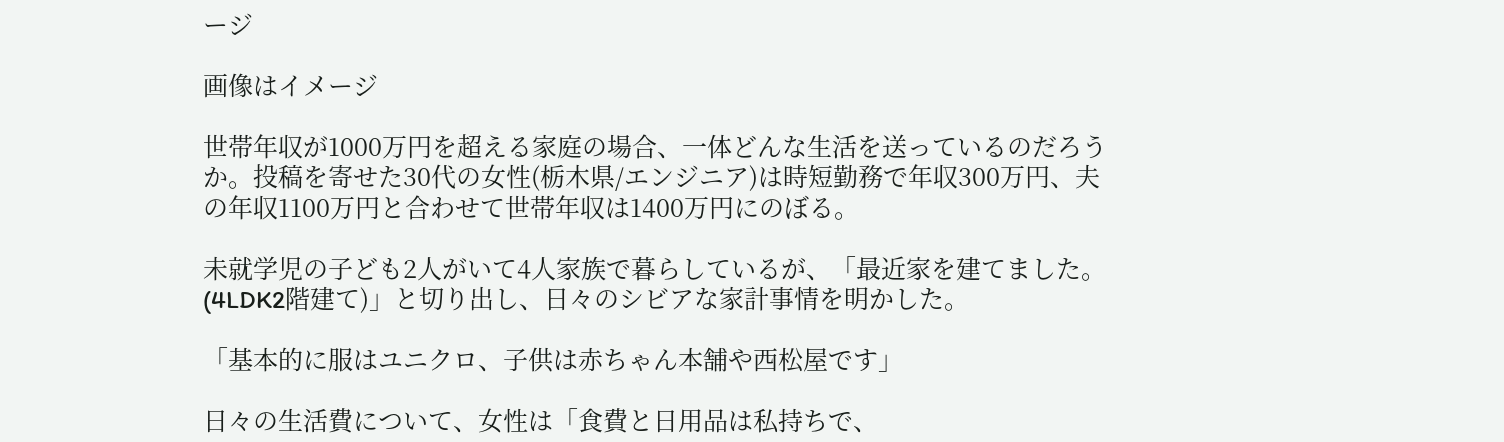ージ

画像はイメージ

世帯年収が1000万円を超える家庭の場合、一体どんな生活を送っているのだろうか。投稿を寄せた30代の女性(栃木県/エンジニア)は時短勤務で年収300万円、夫の年収1100万円と合わせて世帯年収は1400万円にのぼる。

未就学児の子ども2人がいて4人家族で暮らしているが、「最近家を建てました。(4LDK2階建て)」と切り出し、日々のシビアな家計事情を明かした。

「基本的に服はユニクロ、子供は赤ちゃん本舗や西松屋です」

日々の生活費について、女性は「食費と日用品は私持ちで、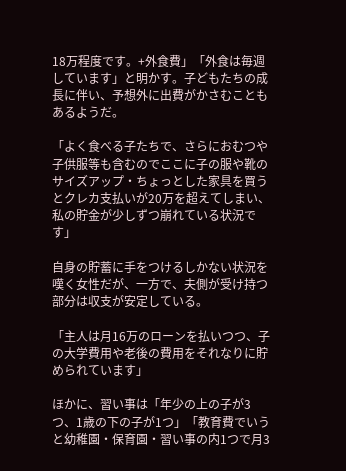18万程度です。+外食費」「外食は毎週しています」と明かす。子どもたちの成長に伴い、予想外に出費がかさむこともあるようだ。

「よく食べる子たちで、さらにおむつや子供服等も含むのでここに子の服や靴のサイズアップ・ちょっとした家具を買うとクレカ支払いが20万を超えてしまい、私の貯金が少しずつ崩れている状況です」

自身の貯蓄に手をつけるしかない状況を嘆く女性だが、一方で、夫側が受け持つ部分は収支が安定している。

「主人は月16万のローンを払いつつ、子の大学費用や老後の費用をそれなりに貯められています」

ほかに、習い事は「年少の上の子が3つ、1歳の下の子が1つ」「教育費でいうと幼稚園・保育園・習い事の内1つで月3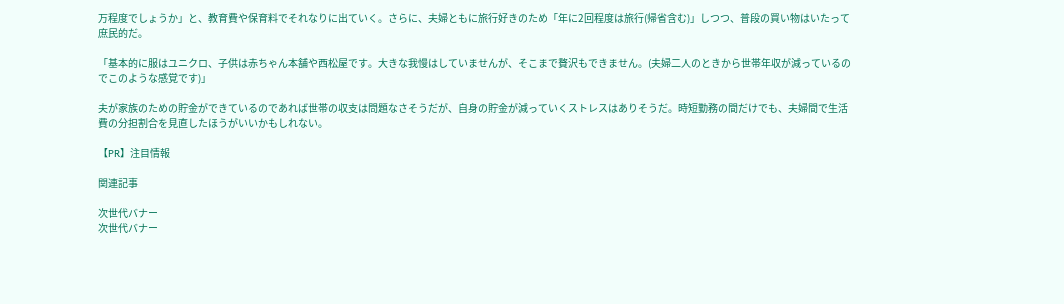万程度でしょうか」と、教育費や保育料でそれなりに出ていく。さらに、夫婦ともに旅行好きのため「年に2回程度は旅行(帰省含む)」しつつ、普段の買い物はいたって庶民的だ。

「基本的に服はユニクロ、子供は赤ちゃん本舗や西松屋です。大きな我慢はしていませんが、そこまで贅沢もできません。(夫婦二人のときから世帯年収が減っているのでこのような感覚です)」

夫が家族のための貯金ができているのであれば世帯の収支は問題なさそうだが、自身の貯金が減っていくストレスはありそうだ。時短勤務の間だけでも、夫婦間で生活費の分担割合を見直したほうがいいかもしれない。

【PR】注目情報

関連記事

次世代バナー
次世代バナー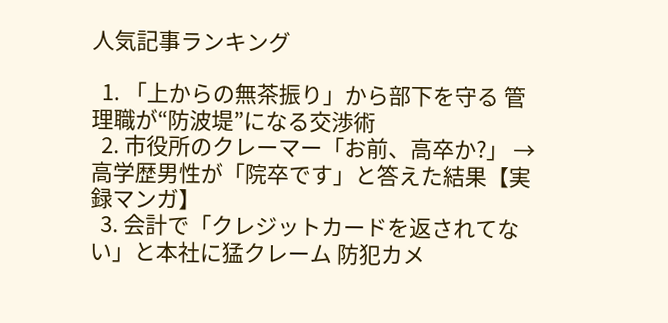人気記事ランキング

  1. 「上からの無茶振り」から部下を守る 管理職が“防波堤”になる交渉術
  2. 市役所のクレーマー「お前、高卒か?」 → 高学歴男性が「院卒です」と答えた結果【実録マンガ】
  3. 会計で「クレジットカードを返されてない」と本社に猛クレーム 防犯カメ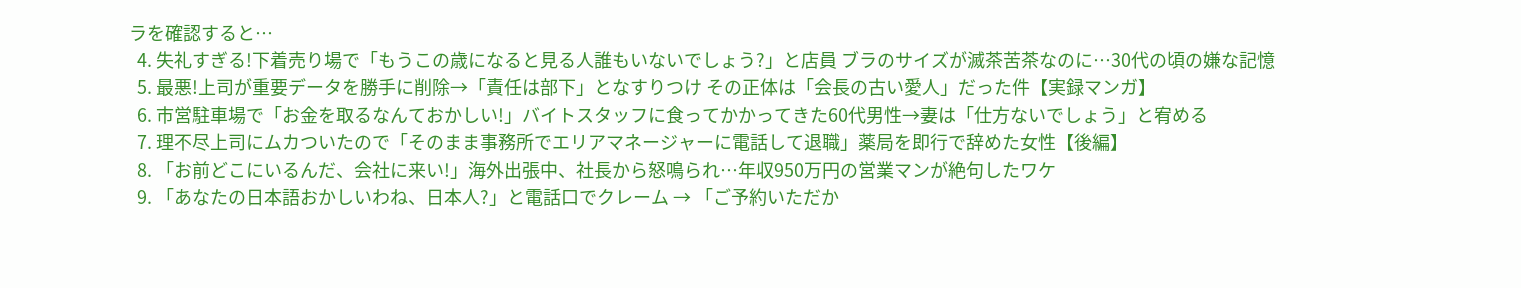ラを確認すると…
  4. 失礼すぎる!下着売り場で「もうこの歳になると見る人誰もいないでしょう?」と店員 ブラのサイズが滅茶苦茶なのに…30代の頃の嫌な記憶
  5. 最悪!上司が重要データを勝手に削除→「責任は部下」となすりつけ その正体は「会長の古い愛人」だった件【実録マンガ】
  6. 市営駐車場で「お金を取るなんておかしい!」バイトスタッフに食ってかかってきた60代男性→妻は「仕方ないでしょう」と宥める
  7. 理不尽上司にムカついたので「そのまま事務所でエリアマネージャーに電話して退職」薬局を即行で辞めた女性【後編】
  8. 「お前どこにいるんだ、会社に来い!」海外出張中、社長から怒鳴られ…年収950万円の営業マンが絶句したワケ
  9. 「あなたの日本語おかしいわね、日本人?」と電話口でクレーム → 「ご予約いただか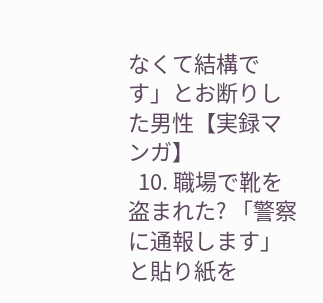なくて結構です」とお断りした男性【実録マンガ】
  10. 職場で靴を盗まれた? 「警察に通報します」と貼り紙を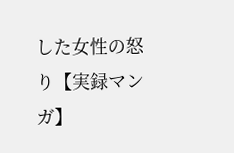した女性の怒り【実録マンガ】